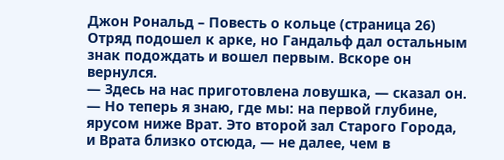Джон Рональд – Повесть о кольце (страница 26)
Отряд подошел к арке, но Гандальф дал остальным знак подождать и вошел первым. Вскоре он вернулся.
— Здесь на нас приготовлена ловушка, — сказал он. — Но теперь я знаю, где мы: на первой глубине, ярусом ниже Врат. Это второй зал Старого Города, и Врата близко отсюда, — не далее, чем в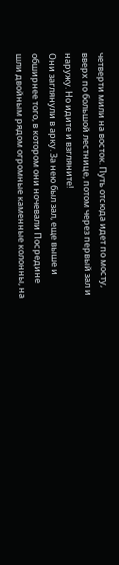четверти мили на восток. Путь отсюда идет по мосту, вверх по большой лестнице, потом через первый зал и наружу. Но идите и взгляните!
Они заглянули в арку. За нею был зал, еще выше и обширнее того, в котором они ночевали Посредине шли двойным рядом огромные каменные колонны, на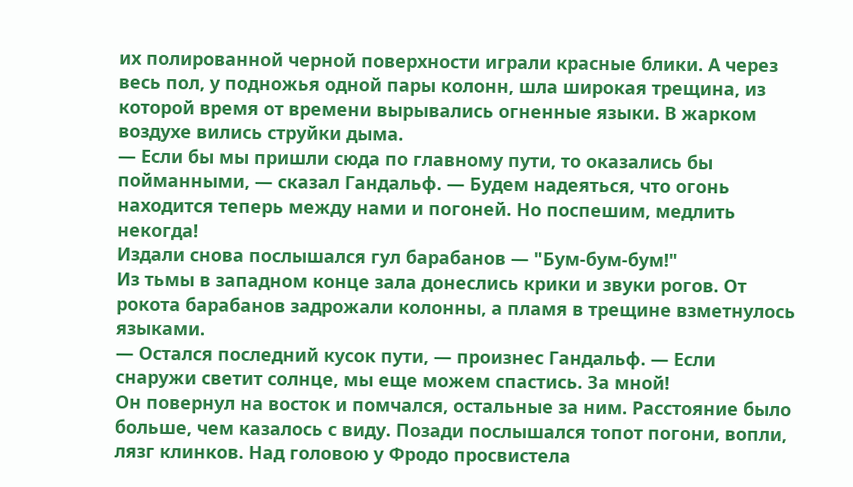их полированной черной поверхности играли красные блики. А через весь пол, у подножья одной пары колонн, шла широкая трещина, из которой время от времени вырывались огненные языки. В жарком воздухе вились струйки дыма.
— Если бы мы пришли сюда по главному пути, то оказались бы пойманными, — сказал Гандальф. — Будем надеяться, что огонь находится теперь между нами и погоней. Но поспешим, медлить некогда!
Издали снова послышался гул барабанов — "Бум-бум-бум!"
Из тьмы в западном конце зала донеслись крики и звуки рогов. От рокота барабанов задрожали колонны, а пламя в трещине взметнулось языками.
— Остался последний кусок пути, — произнес Гандальф. — Если снаружи светит солнце, мы еще можем спастись. За мной!
Он повернул на восток и помчался, остальные за ним. Расстояние было больше, чем казалось с виду. Позади послышался топот погони, вопли, лязг клинков. Над головою у Фродо просвистела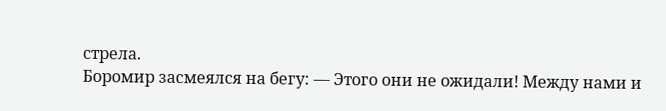стрела.
Боромир засмеялся на бегу: — Этого они не ожидали! Между нами и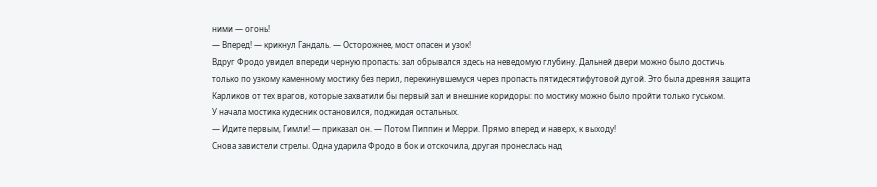ними — огонь!
— Вперед! — крикнул Гандаль. — Осторожнее, мост опасен и узок!
Вдруг Фродо увидел впереди черную пропасть: зал обрывался здесь на неведомую глубину. Дальней двери можно было достичь только по узкому каменному мостику без перил, перекинувшемуся через пропасть пятидесятифутовой дугой. Это была древняя защита Карликов от тех врагов, которые захватили бы первый зал и внешние коридоры: по мостику можно было пройти только гуськом.
У начала мостика кудесник остановился, поджидая остальных.
— Идите первым, Гимли! — приказал он. — Потом Пиппин и Мерри. Прямо вперед и наверх, к выходу!
Снова завистели стрелы. Одна ударила Фродо в бок и отскочила, другая пронеслась над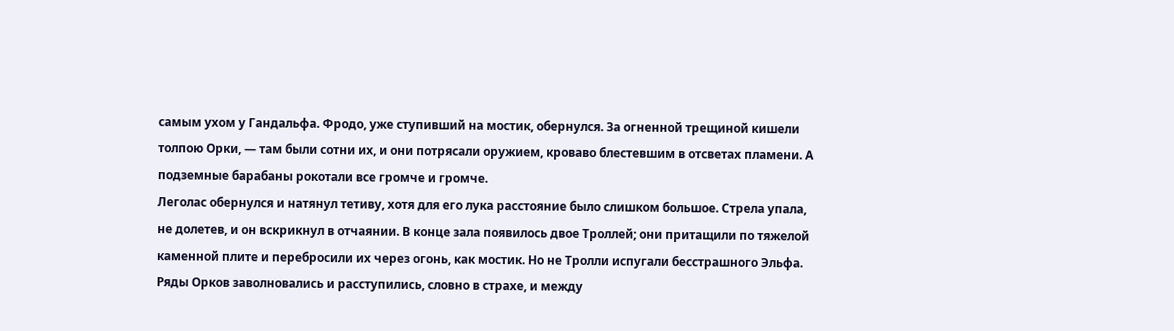самым ухом у Гандальфа. Фродо, уже ступивший на мостик, обернулся. За огненной трещиной кишели толпою Орки, — там были сотни их, и они потрясали оружием, кроваво блестевшим в отсветах пламени. А подземные барабаны рокотали все громче и громче.
Леголас обернулся и натянул тетиву, хотя для его лука расстояние было слишком большое. Стрела упала, не долетев, и он вскрикнул в отчаянии. В конце зала появилось двое Троллей; они притащили по тяжелой каменной плите и перебросили их через огонь, как мостик. Но не Тролли испугали бесстрашного Эльфа. Ряды Орков заволновались и расступились, словно в страхе, и между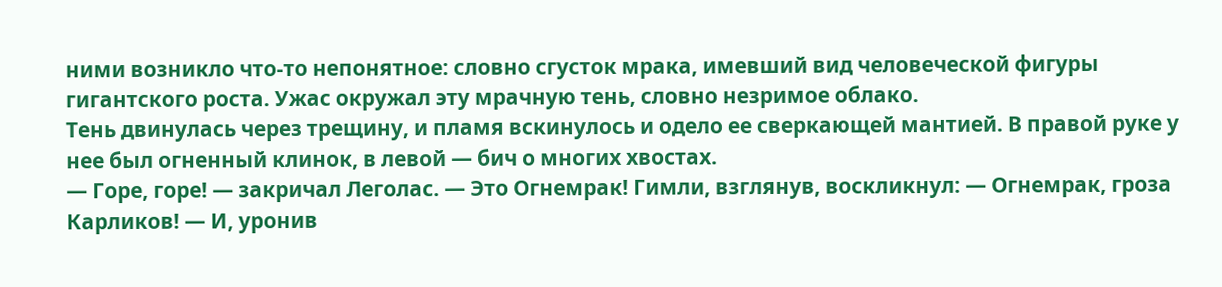ними возникло что-то непонятное: словно сгусток мрака, имевший вид человеческой фигуры гигантского роста. Ужас окружал эту мрачную тень, словно незримое облако.
Тень двинулась через трещину, и пламя вскинулось и одело ее сверкающей мантией. В правой руке у нее был огненный клинок, в левой — бич о многих хвостах.
— Горе, горе! — закричал Леголас. — Это Огнемрак! Гимли, взглянув, воскликнул: — Огнемрак, гроза Карликов! — И, уронив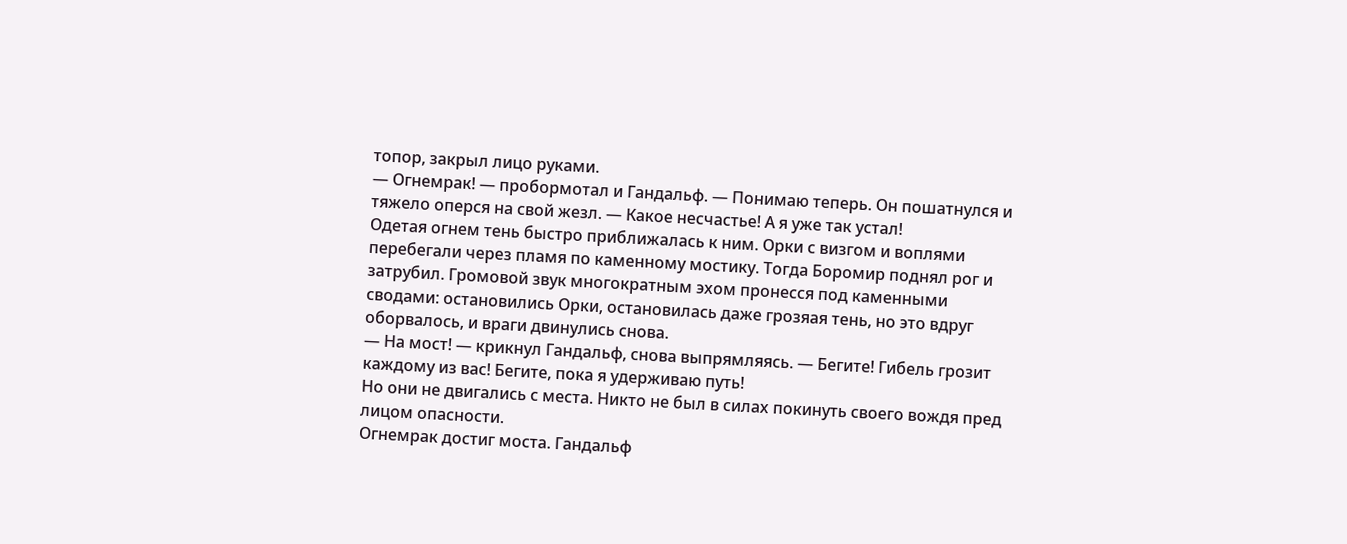топор, закрыл лицо руками.
— Огнемрак! — пробормотал и Гандальф. — Понимаю теперь. Он пошатнулся и тяжело оперся на свой жезл. — Какое несчастье! А я уже так устал!
Одетая огнем тень быстро приближалась к ним. Орки с визгом и воплями перебегали через пламя по каменному мостику. Тогда Боромир поднял рог и затрубил. Громовой звук многократным эхом пронесся под каменными сводами: остановились Орки, остановилась даже грозяая тень, но это вдруг оборвалось, и враги двинулись снова.
— На мост! — крикнул Гандальф, снова выпрямляясь. — Бегите! Гибель грозит каждому из вас! Бегите, пока я удерживаю путь!
Но они не двигались с места. Никто не был в силах покинуть своего вождя пред лицом опасности.
Огнемрак достиг моста. Гандальф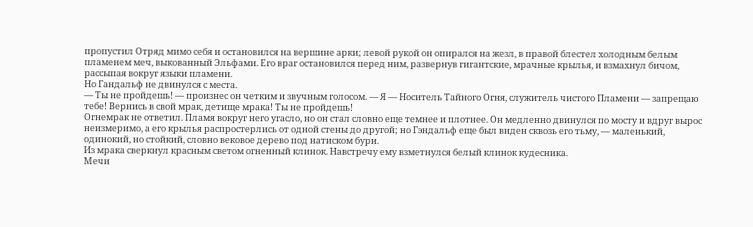пропустил Отряд мимо себя и остановился на вершине арки; левой рукой он опирался на жезл, в правой блестел холодным белым пламенем меч, выкованный Эльфами. Его враг остановился перед ним, развернув гигантские, мрачные крылья, и взмахнул бичом, рассыпая вокруг языки пламени.
Но Гандальф не двинулся с места.
— Ты не пройдешь! — произнес он четким и звучным голосом. — Я — Носитель Тайного Огня, служитель чистого Пламени — запрещаю тебе! Вернись в свой мрак, детище мрака! Ты не пройдешь!
Огнемрак не ответил. Пламя вокруг него угасло, но он стал словно еще темнее и плотнее. Он медленно двинулся по мосту и вдруг вырос неизмеримо, а его крылья распростерлись от одной стены до другой; но Гэндальф еще был виден сквозь его тьму, — маленький, одинокий, но стойкий, словно вековое дерево под натиском бури.
Из мрака сверкнул красным светом огненный клинок. Навстречу ему взметнулся белый клинок кудесника.
Мечи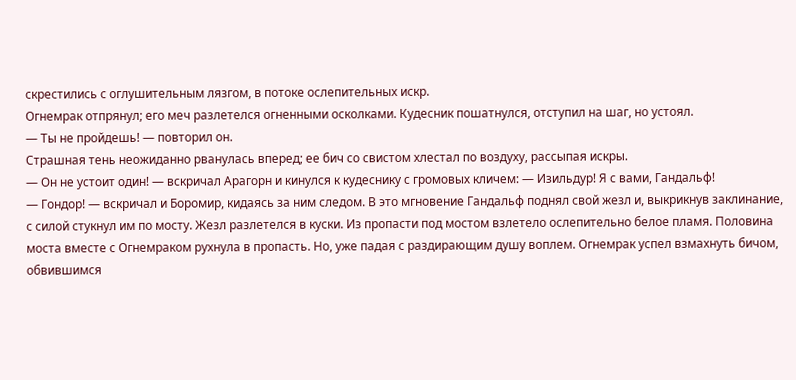скрестились с оглушительным лязгом, в потоке ослепительных искр.
Огнемрак отпрянул; его меч разлетелся огненными осколками. Кудесник пошатнулся, отступил на шаг, но устоял.
— Ты не пройдешь! — повторил он.
Страшная тень неожиданно рванулась вперед; ее бич со свистом хлестал по воздуху, рассыпая искры.
— Он не устоит один! — вскричал Арагорн и кинулся к кудеснику с громовых кличем: — Изильдур! Я с вами, Гандальф!
— Гондор! — вскричал и Боромир, кидаясь за ним следом. В это мгновение Гандальф поднял свой жезл и, выкрикнув заклинание, с силой стукнул им по мосту. Жезл разлетелся в куски. Из пропасти под мостом взлетело ослепительно белое пламя. Половина моста вместе с Огнемраком рухнула в пропасть. Но, уже падая с раздирающим душу воплем. Огнемрак успел взмахнуть бичом, обвившимся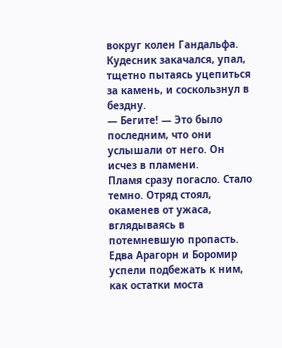вокруг колен Гандальфа.
Кудесник закачался, упал, тщетно пытаясь уцепиться за камень, и соскользнул в бездну.
— Бегите! — Это было последним, что они услышали от него. Он исчез в пламени.
Пламя сразу погасло. Стало темно. Отряд стоял, окаменев от ужаса, вглядываясь в потемневшую пропасть. Едва Арагорн и Боромир успели подбежать к ним, как остатки моста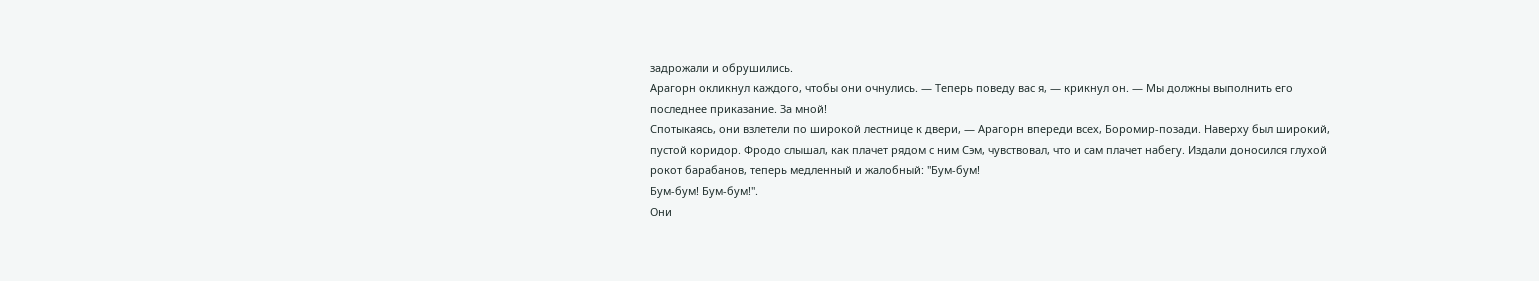задрожали и обрушились.
Арагорн окликнул каждого, чтобы они очнулись. — Теперь поведу вас я, — крикнул он. — Мы должны выполнить его последнее приказание. За мной!
Спотыкаясь, они взлетели по широкой лестнице к двери, — Арагорн впереди всех, Боромир-позади. Наверху был широкий, пустой коридор. Фродо слышал, как плачет рядом с ним Сэм, чувствовал, что и сам плачет набегу. Издали доносился глухой рокот барабанов, теперь медленный и жалобный: "Бум-бум!
Бум-бум! Бум-бум!".
Они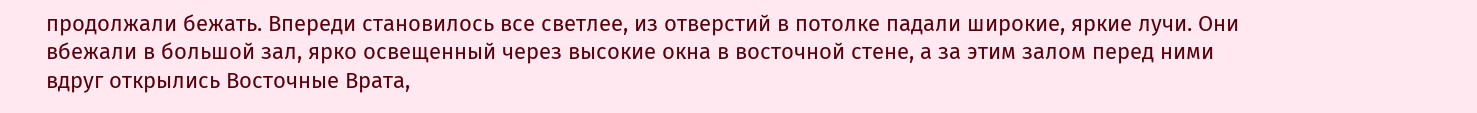продолжали бежать. Впереди становилось все светлее, из отверстий в потолке падали широкие, яркие лучи. Они вбежали в большой зал, ярко освещенный через высокие окна в восточной стене, а за этим залом перед ними вдруг открылись Восточные Врата,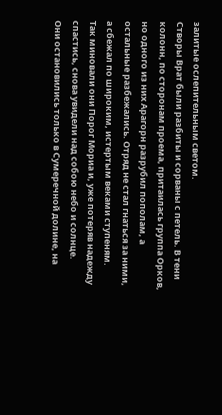залитые ослепительным светом.
Створы Врат были разбиты и сорваны с петель. В тени колонн, по сторонам проема, притаилась группа Орков, но одного из них Арагорн разрубил пополам, а остальные разбежались. Отряд не стал гнаться за ними, а сбежал по широким, истертым веками ступеням.
Так миновали они Порог Мориа и, уже потеряв надежду спастись, снова увидели над собою небо и солнце.
Они остановились только в Сумеречной долине, на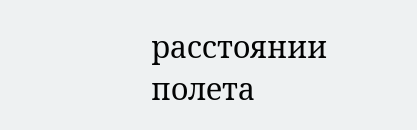расстоянии полета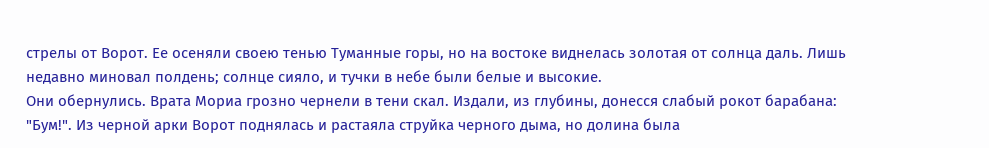стрелы от Ворот. Ее осеняли своею тенью Туманные горы, но на востоке виднелась золотая от солнца даль. Лишь недавно миновал полдень; солнце сияло, и тучки в небе были белые и высокие.
Они обернулись. Врата Мориа грозно чернели в тени скал. Издали, из глубины, донесся слабый рокот барабана: "Бум!". Из черной арки Ворот поднялась и растаяла струйка черного дыма, но долина была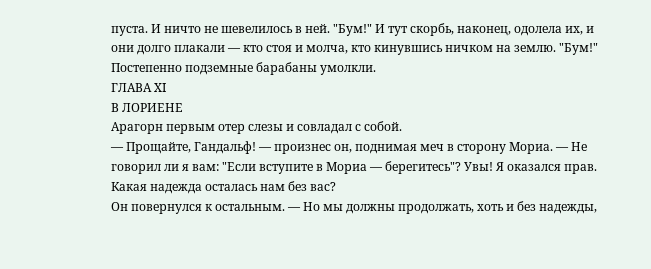пуста. И ничто не шевелилось в ней. "Бум!" И тут скорбь, наконец, одолела их, и они долго плакали — кто стоя и молча, кто кинувшись ничком на землю. "Бум!"
Постепенно подземные барабаны умолкли.
ГЛАВА XI
В ЛОРИЕНЕ
Арагорн первым отер слезы и совладал с собой.
— Прощайте, Гандальф! — произнес он, поднимая меч в сторону Мориа. — Не говорил ли я вам: "Если вступите в Мориа — берегитесь"? Увы! Я оказался прав. Какая надежда осталась нам без вас?
Он повернулся к остальным. — Но мы должны продолжать, хоть и без надежды,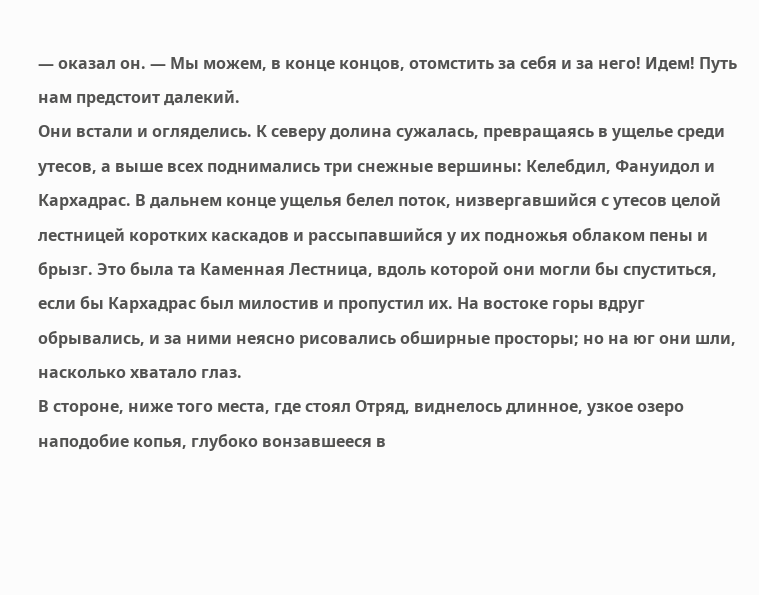— оказал он. — Мы можем, в конце концов, отомстить за себя и за него! Идем! Путь нам предстоит далекий.
Они встали и огляделись. К северу долина сужалась, превращаясь в ущелье среди утесов, а выше всех поднимались три снежные вершины: Келебдил, Фануидол и Кархадрас. В дальнем конце ущелья белел поток, низвергавшийся с утесов целой лестницей коротких каскадов и рассыпавшийся у их подножья облаком пены и брызг. Это была та Каменная Лестница, вдоль которой они могли бы спуститься, если бы Кархадрас был милостив и пропустил их. На востоке горы вдруг обрывались, и за ними неясно рисовались обширные просторы; но на юг они шли, насколько хватало глаз.
В стороне, ниже того места, где стоял Отряд, виднелось длинное, узкое озеро наподобие копья, глубоко вонзавшееся в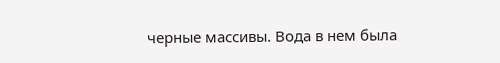черные массивы. Вода в нем была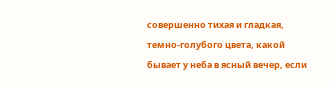совершенно тихая и гладкая, темно-голубого цвета, какой бывает у неба в ясный вечер, если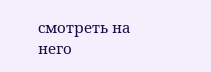смотреть на него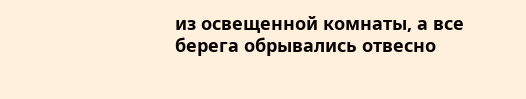из освещенной комнаты, а все берега обрывались отвесно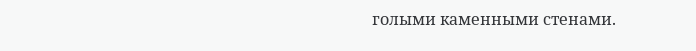голыми каменными стенами.